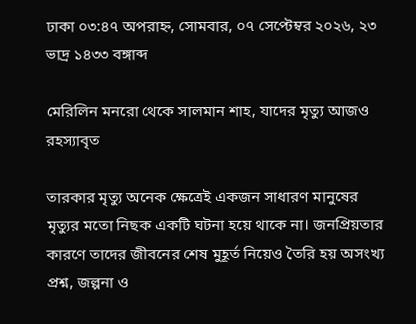ঢাকা ০৩:৪৭ অপরাহ্ন, সোমবার, ০৭ সেপ্টেম্বর ২০২৬, ২৩ ভাদ্র ১৪৩৩ বঙ্গাব্দ

মেরিলিন মনরো থেকে সালমান শাহ, যাদের মৃত্যু আজও রহস্যাবৃত

তারকার মৃত্যু অনেক ক্ষেত্রেই একজন সাধারণ মানুষের মৃত্যুর মতো নিছক একটি ঘটনা হয়ে থাকে না। জনপ্রিয়তার কারণে তাদের জীবনের শেষ মুহূর্ত নিয়েও তৈরি হয় অসংখ্য প্রশ্ন, জল্পনা ও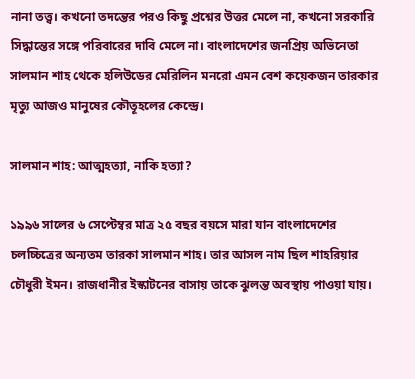নানা তত্ত্ব। কখনো তদন্তের পরও কিছু প্রশ্নের উত্তর মেলে না, কখনো সরকারি সিদ্ধান্তের সঙ্গে পরিবারের দাবি মেলে না। বাংলাদেশের জনপ্রিয় অভিনেতা সালমান শাহ থেকে হলিউডের মেরিলিন মনরো এমন বেশ কয়েকজন তারকার মৃত্যু আজও মানুষের কৌতূহলের কেন্দ্রে।

সালমান শাহ: আত্মহত্যা, নাকি হত্যা?

১৯৯৬ সালের ৬ সেপ্টেম্বর মাত্র ২৫ বছর বয়সে মারা যান বাংলাদেশের চলচ্চিত্রের অন্যতম তারকা সালমান শাহ। তার আসল নাম ছিল শাহরিয়ার চৌধুরী ইমন। রাজধানীর ইস্কাটনের বাসায় তাকে ঝুলন্ত অবস্থায় পাওয়া যায়।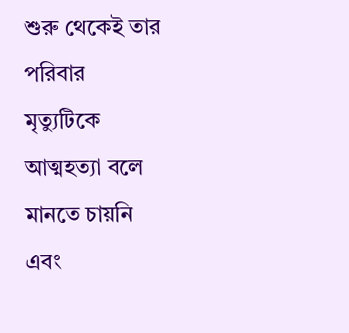শুরু থেকেই তার পরিবার মৃত্যুটিকে আত্মহত্যা বলে মানতে চায়নি এবং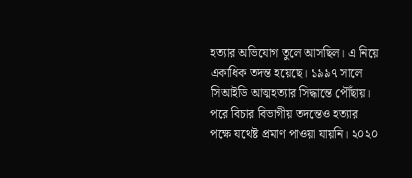হত্যার অভিযোগ তুলে আসছিল। এ নিয়ে একাধিক তদন্ত হয়েছে। ১৯৯৭ সালে সিআইডি আত্মহত্যার সিদ্ধান্তে পৌঁছায়। পরে বিচার বিভাগীয় তদন্তেও হত্যার পক্ষে যথেষ্ট প্রমাণ পাওয়া যায়নি। ২০২০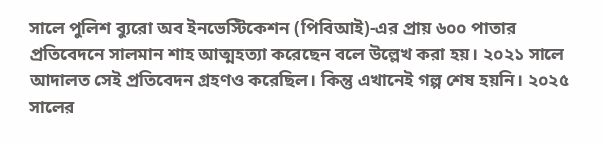সালে পুলিশ ব্যুরো অব ইনভেস্টিকেশন (পিবিআই)-এর প্রায় ৬০০ পাতার প্রতিবেদনে সালমান শাহ আত্মহত্যা করেছেন বলে উল্লেখ করা হয়। ২০২১ সালে আদালত সেই প্রতিবেদন গ্রহণও করেছিল। কিন্তু এখানেই গল্প শেষ হয়নি। ২০২৫ সালের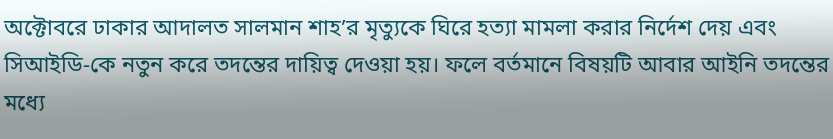অক্টোবরে ঢাকার আদালত সালমান শাহ’র মৃত্যুকে ঘিরে হত্যা মামলা করার নির্দেশ দেয় এবং সিআইডি-কে নতুন করে তদন্তের দায়িত্ব দেওয়া হয়। ফলে বর্তমানে বিষয়টি আবার আইনি তদন্তের মধ্যে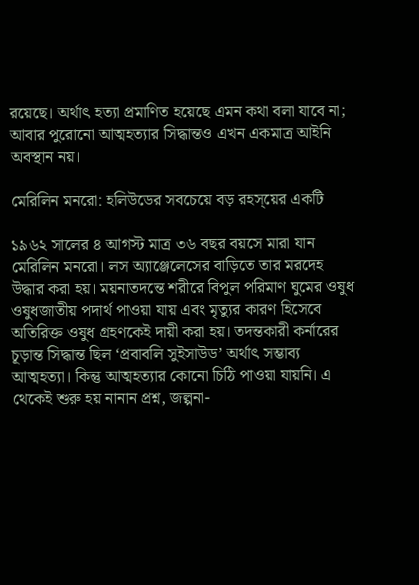রয়েছে। অর্থাৎ হত্যা প্রমাণিত হয়েছে এমন কথা বলা যাবে না; আবার পুরোনো আত্মহত্যার সিদ্ধান্তও এখন একমাত্র আইনি অবস্থান নয়।

মেরিলিন মনরো: হলিউডের সবচেয়ে বড় রহস্য়ের একটি

১৯৬২ সালের ৪ আগস্ট মাত্র ৩৬ বছর বয়সে মারা যান মেরিলিন মনরো। লস অ্যাঞ্জেলেসের বাড়িতে তার মরদেহ উদ্ধার করা হয়। ময়নাতদন্তে শরীরে বিপুল পরিমাণ ঘুমের ওষুধ ওষুধজাতীয় পদার্থ পাওয়া যায় এবং মৃত্যুর কারণ হিসেবে অতিরিক্ত ওষুধ গ্রহণকেই দায়ী করা হয়। তদন্তকারী কর্নারের চূড়ান্ত সিদ্ধান্ত ছিল ‘প্রবাবলি সুইসাউড’ অর্থাৎ সম্ভাব্য আত্মহত্যা। কিন্তু আত্মহত্যার কোনো চিঠি পাওয়া যায়নি। এ থেকেই শুরু হয় নানান প্রশ্ন, জল্পনা-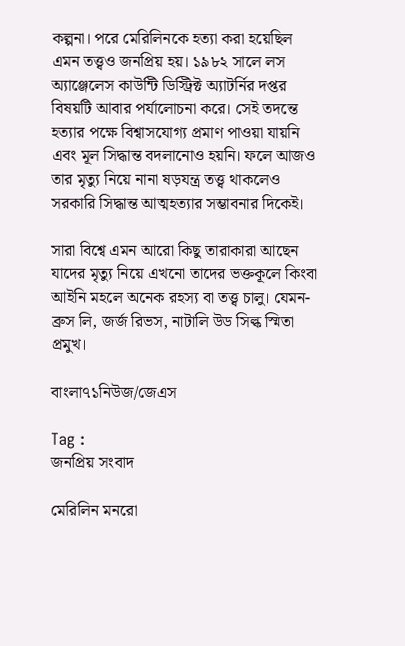কল্পনা। পরে মেরিলিনকে হত্যা করা হয়েছিল এমন তত্ত্বও জনপ্রিয় হয়। ১৯৮২ সালে লস অ্যাঞ্জেলেস কাউন্টি ডিস্ট্রিক্ট অ্যাটর্নির দপ্তর বিষয়টি আবার পর্যালোচনা করে। সেই তদন্তে হত্যার পক্ষে বিশ্বাসযোগ্য প্রমাণ পাওয়া যায়নি এবং মূল সিদ্ধান্ত বদলানোও হয়নি। ফলে আজও তার মৃত্যু নিয়ে নানা ষড়যন্ত্র তত্ত্ব থাকলেও সরকারি সিদ্ধান্ত আত্মহত্যার সম্ভাবনার দিকেই।

সারা বিশ্বে এমন আরো কিছু তারাকারা আছেন যাদের মৃত্যু নিয়ে এখনো তাদের ভক্তকূলে কিংবা আইনি মহলে অনেক রহস্য বা তত্ত্ব চালু। যেমন- ব্রুস লি, জর্জ রিভস, নাটালি উড সিল্ক স্মিতা প্রমুখ।

বাংলা৭১নিউজ/জেএস

Tag :
জনপ্রিয় সংবাদ

মেরিলিন মনরো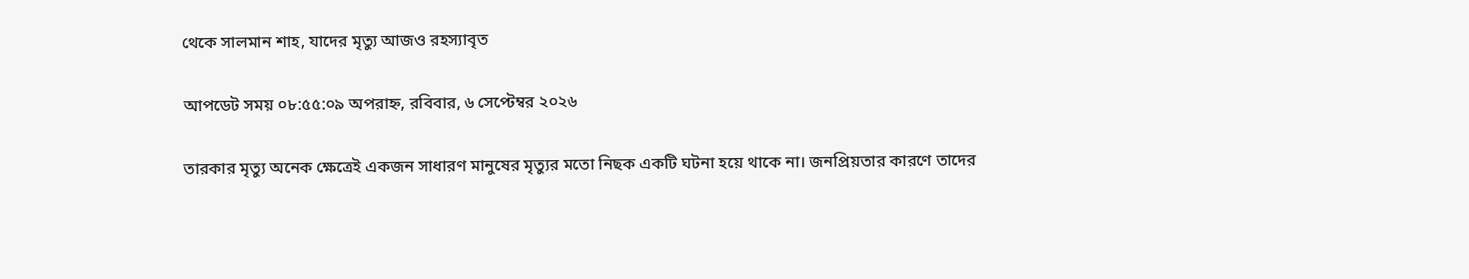থেকে সালমান শাহ, যাদের মৃত্যু আজও রহস্যাবৃত

আপডেট সময় ০৮:৫৫:০৯ অপরাহ্ন, রবিবার, ৬ সেপ্টেম্বর ২০২৬

তারকার মৃত্যু অনেক ক্ষেত্রেই একজন সাধারণ মানুষের মৃত্যুর মতো নিছক একটি ঘটনা হয়ে থাকে না। জনপ্রিয়তার কারণে তাদের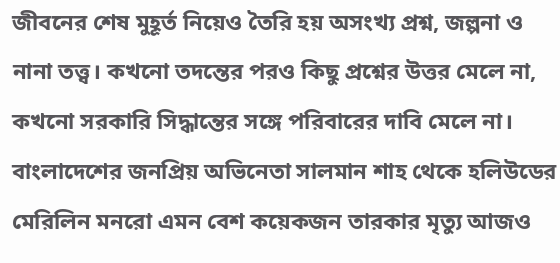জীবনের শেষ মুহূর্ত নিয়েও তৈরি হয় অসংখ্য প্রশ্ন, জল্পনা ও নানা তত্ত্ব। কখনো তদন্তের পরও কিছু প্রশ্নের উত্তর মেলে না, কখনো সরকারি সিদ্ধান্তের সঙ্গে পরিবারের দাবি মেলে না। বাংলাদেশের জনপ্রিয় অভিনেতা সালমান শাহ থেকে হলিউডের মেরিলিন মনরো এমন বেশ কয়েকজন তারকার মৃত্যু আজও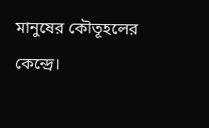মানুষের কৌতূহলের কেন্দ্রে।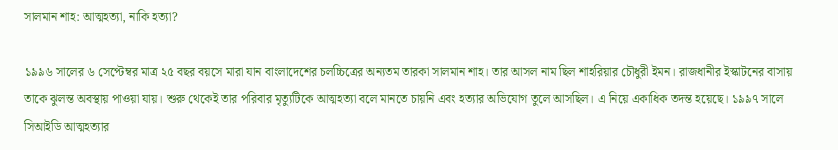সালমান শাহ: আত্মহত্যা, নাকি হত্যা?

১৯৯৬ সালের ৬ সেপ্টেম্বর মাত্র ২৫ বছর বয়সে মারা যান বাংলাদেশের চলচ্চিত্রের অন্যতম তারকা সালমান শাহ। তার আসল নাম ছিল শাহরিয়ার চৌধুরী ইমন। রাজধানীর ইস্কাটনের বাসায় তাকে ঝুলন্ত অবস্থায় পাওয়া যায়। শুরু থেকেই তার পরিবার মৃত্যুটিকে আত্মহত্যা বলে মানতে চায়নি এবং হত্যার অভিযোগ তুলে আসছিল। এ নিয়ে একাধিক তদন্ত হয়েছে। ১৯৯৭ সালে সিআইডি আত্মহত্যার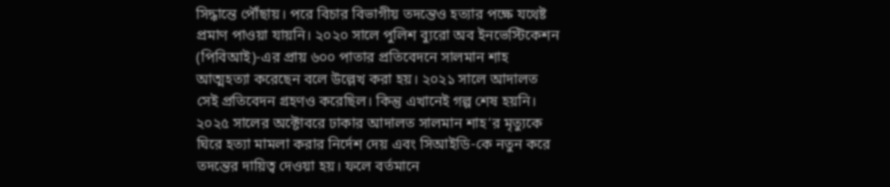সিদ্ধান্তে পৌঁছায়। পরে বিচার বিভাগীয় তদন্তেও হত্যার পক্ষে যথেষ্ট প্রমাণ পাওয়া যায়নি। ২০২০ সালে পুলিশ ব্যুরো অব ইনভেস্টিকেশন (পিবিআই)-এর প্রায় ৬০০ পাতার প্রতিবেদনে সালমান শাহ আত্মহত্যা করেছেন বলে উল্লেখ করা হয়। ২০২১ সালে আদালত সেই প্রতিবেদন গ্রহণও করেছিল। কিন্তু এখানেই গল্প শেষ হয়নি। ২০২৫ সালের অক্টোবরে ঢাকার আদালত সালমান শাহ’র মৃত্যুকে ঘিরে হত্যা মামলা করার নির্দেশ দেয় এবং সিআইডি-কে নতুন করে তদন্তের দায়িত্ব দেওয়া হয়। ফলে বর্তমানে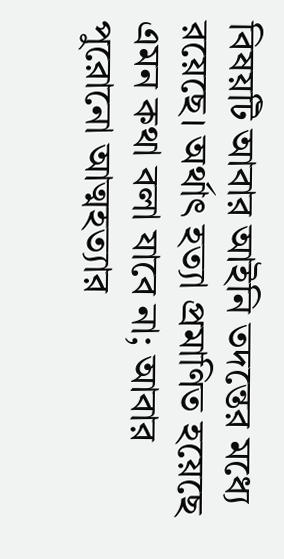বিষয়টি আবার আইনি তদন্তের মধ্যে রয়েছে। অর্থাৎ হত্যা প্রমাণিত হয়েছে এমন কথা বলা যাবে না; আবার পুরোনো আত্মহত্যার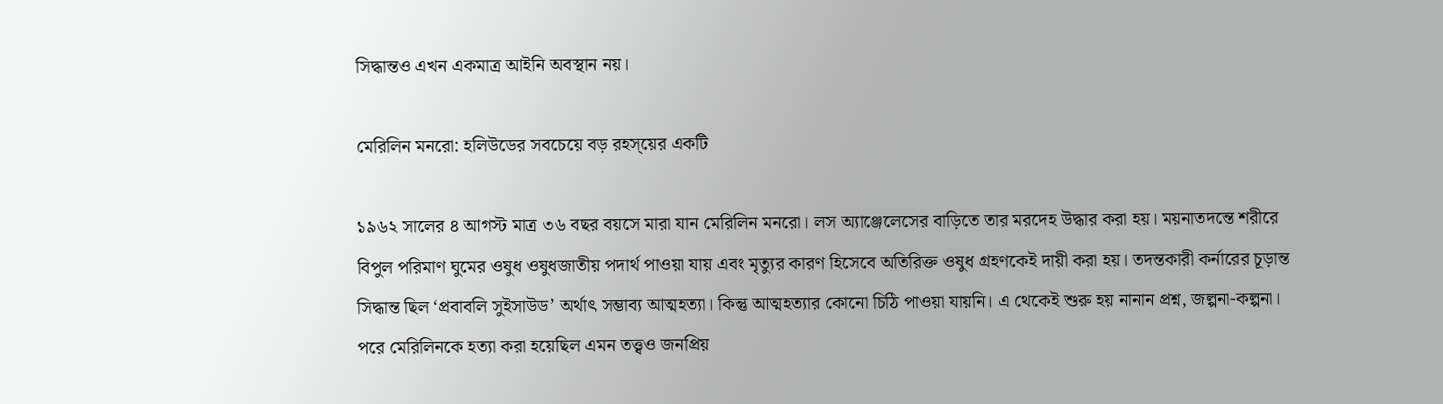সিদ্ধান্তও এখন একমাত্র আইনি অবস্থান নয়।

মেরিলিন মনরো: হলিউডের সবচেয়ে বড় রহস্য়ের একটি

১৯৬২ সালের ৪ আগস্ট মাত্র ৩৬ বছর বয়সে মারা যান মেরিলিন মনরো। লস অ্যাঞ্জেলেসের বাড়িতে তার মরদেহ উদ্ধার করা হয়। ময়নাতদন্তে শরীরে বিপুল পরিমাণ ঘুমের ওষুধ ওষুধজাতীয় পদার্থ পাওয়া যায় এবং মৃত্যুর কারণ হিসেবে অতিরিক্ত ওষুধ গ্রহণকেই দায়ী করা হয়। তদন্তকারী কর্নারের চূড়ান্ত সিদ্ধান্ত ছিল ‘প্রবাবলি সুইসাউড’ অর্থাৎ সম্ভাব্য আত্মহত্যা। কিন্তু আত্মহত্যার কোনো চিঠি পাওয়া যায়নি। এ থেকেই শুরু হয় নানান প্রশ্ন, জল্পনা-কল্পনা। পরে মেরিলিনকে হত্যা করা হয়েছিল এমন তত্ত্বও জনপ্রিয়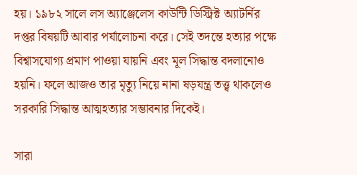হয়। ১৯৮২ সালে লস অ্যাঞ্জেলেস কাউন্টি ডিস্ট্রিক্ট অ্যাটর্নির দপ্তর বিষয়টি আবার পর্যালোচনা করে। সেই তদন্তে হত্যার পক্ষে বিশ্বাসযোগ্য প্রমাণ পাওয়া যায়নি এবং মূল সিদ্ধান্ত বদলানোও হয়নি। ফলে আজও তার মৃত্যু নিয়ে নানা ষড়যন্ত্র তত্ত্ব থাকলেও সরকারি সিদ্ধান্ত আত্মহত্যার সম্ভাবনার দিকেই।

সারা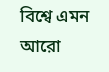বিশ্বে এমন আরো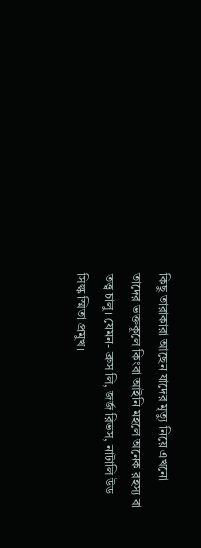কিছু তারাকারা আছেন যাদের মৃত্যু নিয়ে এখনো তাদের ভক্তকূলে কিংবা আইনি মহলে অনেক রহস্য বা তত্ত্ব চালু। যেমন- ব্রুস লি, জর্জ রিভস, নাটালি উড সিল্ক স্মিতা প্রমুখ।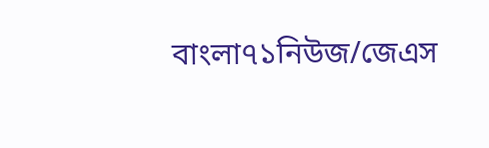বাংলা৭১নিউজ/জেএস